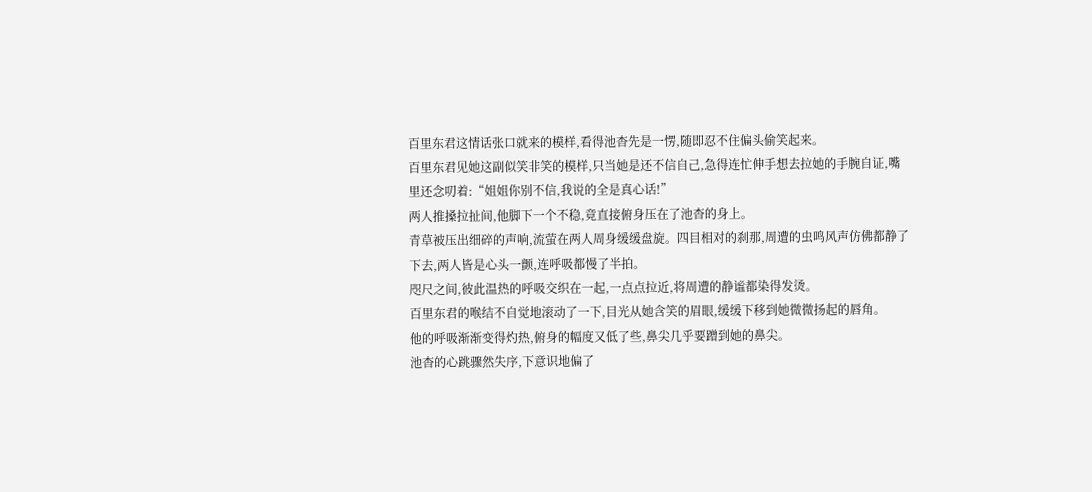百里东君这情话张口就来的模样,看得池杳先是一愣,随即忍不住偏头偷笑起来。
百里东君见她这副似笑非笑的模样,只当她是还不信自己,急得连忙伸手想去拉她的手腕自证,嘴里还念叨着:“姐姐你别不信,我说的全是真心话!”
两人推搡拉扯间,他脚下一个不稳,竟直接俯身压在了池杳的身上。
青草被压出细碎的声响,流萤在两人周身缓缓盘旋。四目相对的刹那,周遭的虫鸣风声仿佛都静了下去,两人皆是心头一颤,连呼吸都慢了半拍。
咫尺之间,彼此温热的呼吸交织在一起,一点点拉近,将周遭的静谧都染得发烫。
百里东君的喉结不自觉地滚动了一下,目光从她含笑的眉眼,缓缓下移到她微微扬起的唇角。
他的呼吸渐渐变得灼热,俯身的幅度又低了些,鼻尖几乎要蹭到她的鼻尖。
池杳的心跳骤然失序,下意识地偏了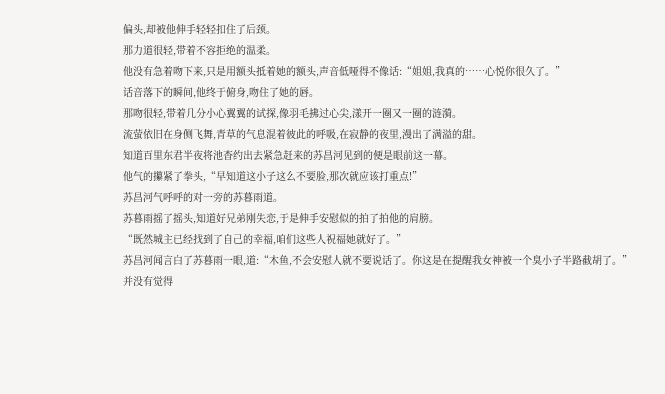偏头,却被他伸手轻轻扣住了后颈。
那力道很轻,带着不容拒绝的温柔。
他没有急着吻下来,只是用额头抵着她的额头,声音低哑得不像话:“姐姐,我真的……心悦你很久了。”
话音落下的瞬间,他终于俯身,吻住了她的唇。
那吻很轻,带着几分小心翼翼的试探,像羽毛拂过心尖,漾开一圈又一圈的涟漪。
流萤依旧在身侧飞舞,青草的气息混着彼此的呼吸,在寂静的夜里,漫出了满溢的甜。
知道百里东君半夜将池杳约出去紧急赶来的苏昌河见到的便是眼前这一幕。
他气的攥紧了拳头,“早知道这小子这么不要脸,那次就应该打重点!”
苏昌河气呼呼的对一旁的苏暮雨道。
苏暮雨摇了摇头,知道好兄弟刚失恋,于是伸手安慰似的拍了拍他的肩膀。
“既然城主已经找到了自己的幸福,咱们这些人祝福她就好了。”
苏昌河闻言白了苏暮雨一眼,道:“木鱼,不会安慰人就不要说话了。你这是在提醒我女神被一个臭小子半路截胡了。”
并没有觉得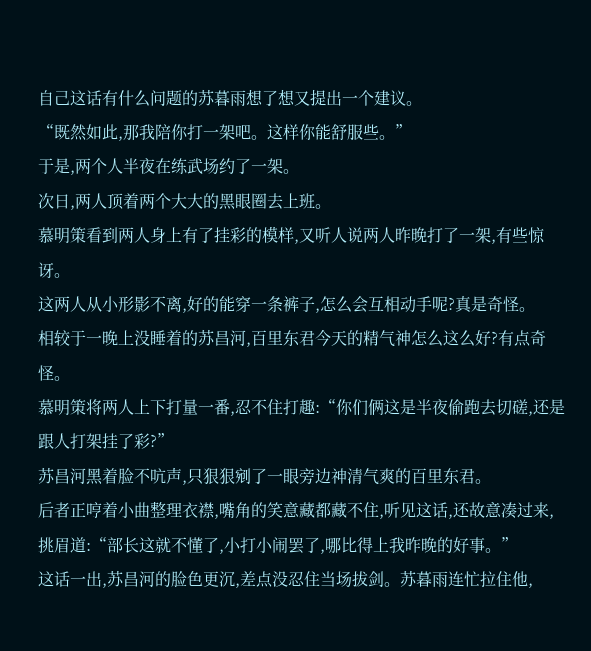自己这话有什么问题的苏暮雨想了想又提出一个建议。
“既然如此,那我陪你打一架吧。这样你能舒服些。”
于是,两个人半夜在练武场约了一架。
次日,两人顶着两个大大的黑眼圈去上班。
慕明策看到两人身上有了挂彩的模样,又听人说两人昨晚打了一架,有些惊讶。
这两人从小形影不离,好的能穿一条裤子,怎么会互相动手呢?真是奇怪。
相较于一晚上没睡着的苏昌河,百里东君今天的精气神怎么这么好?有点奇怪。
慕明策将两人上下打量一番,忍不住打趣:“你们俩这是半夜偷跑去切磋,还是跟人打架挂了彩?”
苏昌河黑着脸不吭声,只狠狠剜了一眼旁边神清气爽的百里东君。
后者正哼着小曲整理衣襟,嘴角的笑意藏都藏不住,听见这话,还故意凑过来,挑眉道:“部长这就不懂了,小打小闹罢了,哪比得上我昨晚的好事。”
这话一出,苏昌河的脸色更沉,差点没忍住当场拔剑。苏暮雨连忙拉住他,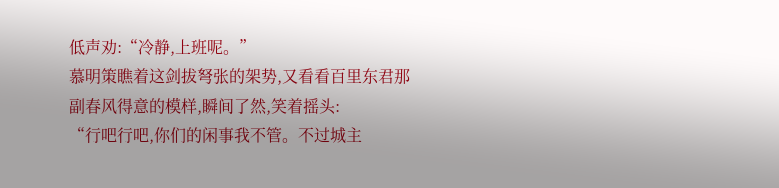低声劝:“冷静,上班呢。”
慕明策瞧着这剑拔弩张的架势,又看看百里东君那副春风得意的模样,瞬间了然,笑着摇头:
“行吧行吧,你们的闲事我不管。不过城主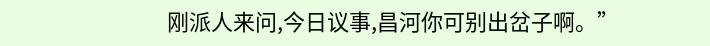刚派人来问,今日议事,昌河你可别出岔子啊。”